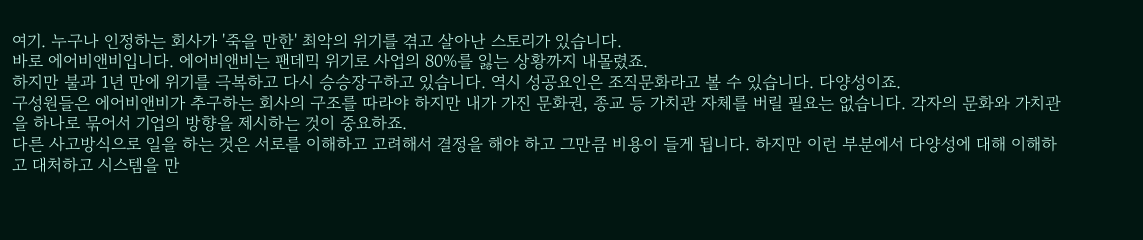여기. 누구나 인정하는 회사가 '죽을 만한' 최악의 위기를 겪고 살아난 스토리가 있습니다.
바로 에어비앤비입니다. 에어비앤비는 팬데믹 위기로 사업의 80%를 잃는 상황까지 내몰렸죠.
하지만 불과 1년 만에 위기를 극복하고 다시 승승장구하고 있습니다. 역시 성공요인은 조직문화라고 볼 수 있습니다. 다양성이죠.
구성원들은 에어비앤비가 추구하는 회사의 구조를 따라야 하지만 내가 가진 문화권, 종교 등 가치관 자체를 버릴 필요는 없습니다. 각자의 문화와 가치관을 하나로 묶어서 기업의 방향을 제시하는 것이 중요하죠.
다른 사고방식으로 일을 하는 것은 서로를 이해하고 고려해서 결정을 해야 하고 그만큼 비용이 들게 됩니다. 하지만 이런 부분에서 다양성에 대해 이해하고 대처하고 시스템을 만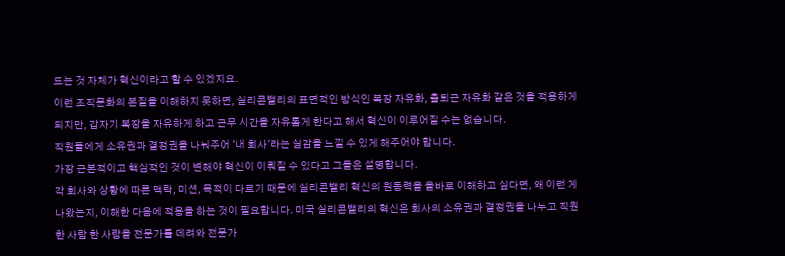드는 것 자체가 혁신이라고 할 수 있겠지요.
이런 조직문화의 본질을 이해하지 못하면, 실리콘밸리의 표면적인 방식인 복장 자유화, 출퇴근 자유화 같은 것을 적용하게 되지만, 갑자기 복장을 자유하게 하고 근무 시간을 자유롭게 한다고 해서 혁신이 이루어질 수는 없습니다.
직원들에게 소유권과 결정권을 나눠주어 '내 회사'라는 실감을 느낄 수 있게 해주어야 합니다.
가장 근본적이고 핵심적인 것이 변해야 혁신이 이뤄질 수 있다고 그들은 설명합니다.
각 회사와 상황에 따른 맥락, 미션, 목적이 다르기 때문에 실리콘밸리 혁신의 원동력을 올바로 이해하고 싶다면, 왜 이런 게 나왔는지, 이해한 다음에 적용을 하는 것이 필요합니다. 미국 실리콘밸리의 혁신은 회사의 소유권과 결정권을 나누고 직원 한 사람 한 사람을 전문가를 데려와 전문가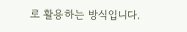로 활용하는 방식입니다.